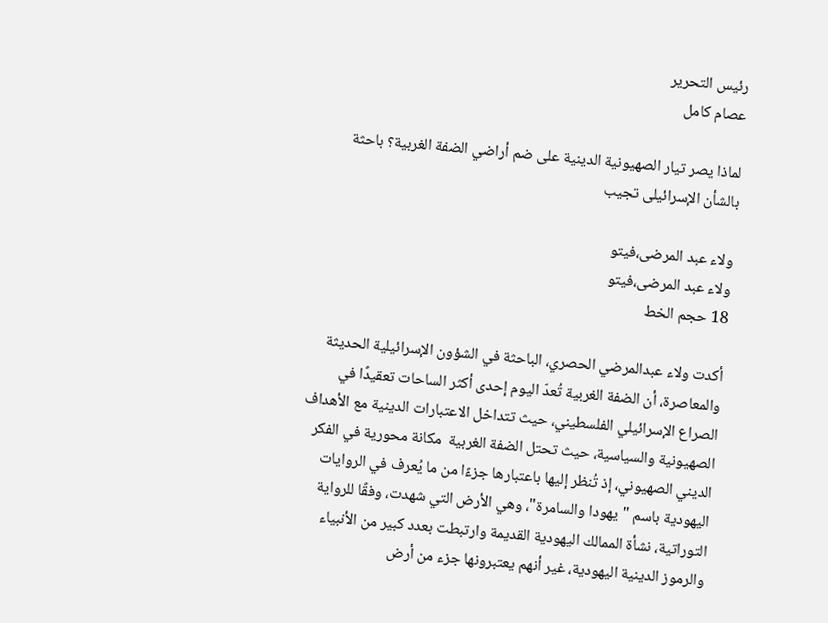رئيس التحرير
عصام كامل

لماذا يصر تيار الصهيونية الدينية على ضم أراضي الضفة الغربية؟ باحثة بالشأن الإسرائيلى تجيب

ولاء عبد المرضى،فيتو
ولاء عبد المرضى،فيتو
18 حجم الخط

أكدت ولاء عبدالمرضي الحصري، الباحثة في الشؤون الإسرائيلية الحديثة والمعاصرة، أن الضفة الغربية تُعدّ اليوم إحدى أكثر الساحات تعقيدًا في الصراع الإسرائيلي الفلسطيني، حيث تتداخل الاعتبارات الدينية مع الأهداف الصهيونية والسياسية، حيث تحتل الضفة الغربية  مكانة محورية في الفكر الديني الصهيوني، إذ تُنظر إليها باعتبارها جزءًا من ما يُعرف في الروايات اليهودية باسم "يهودا والسامرة"، وهي الأرض التي شهدت، وفقًا للرواية التوراتية، نشأة الممالك اليهودية القديمة وارتبطت بعدد كبير من الأنبياء والرموز الدينية اليهودية، غير أنهم يعتبرونها جزء من أرض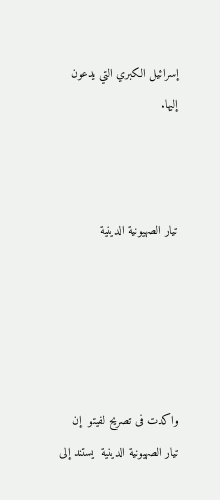إسرائيل الكبري التي يدعون إليها.



تيار الصهيونية الدينية





واكدت فى تصريح لفيتو  إن تيار الصهيونية الدينية  يستند إلى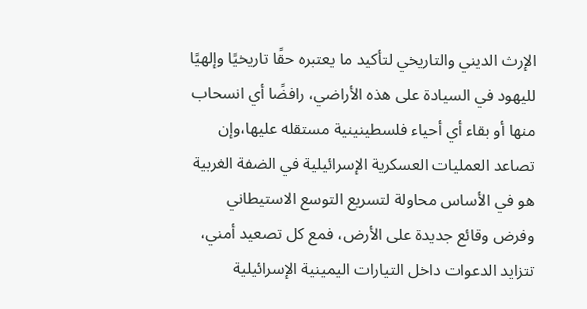الإرث الديني والتاريخي لتأكيد ما يعتبره حقًا تاريخيًا وإلهيًا لليهود في السيادة على هذه الأراضي، رافضًا أي انسحاب منها أو بقاء أي أحياء فلسطينينية مستقله عليها،وإن تصاعد العمليات العسكرية الإسرائيلية في الضفة الغربية هو في الأساس محاولة لتسريع التوسع الاستيطاني وفرض وقائع جديدة على الأرض، فمع كل تصعيد أمني، تتزايد الدعوات داخل التيارات اليمينية الإسرائيلية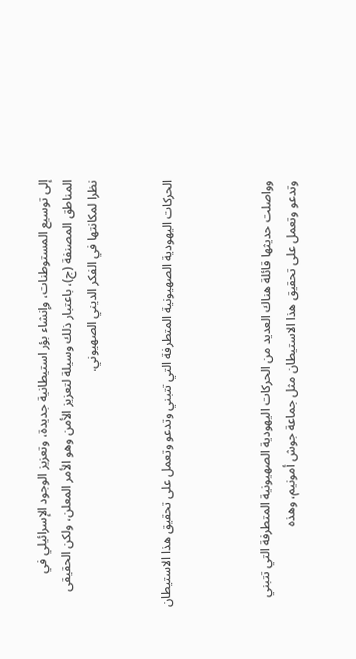إلى توسيع المستوطنات، وإنشاء بؤر استيطانية جديدة، وتعزيز الوجود الإسرائيلي في المناطق المصنفة (ج)، باعتبار ذلك وسيلة لتعزيز الأمن وهو الأمر المعلن، ولكن الحقيقى نظرا لمكانتها في الفكر الديني الصهيوني.


الحركات اليهودية الصهيونية المتطرفة التي تتبني وتدعو وتعمل على تحقيق هذا الاستيطان



وواصلت حديثها قائلة هناك العديد من الحركات اليهودية الصهيونية المتطرفة التي تتبني وتدعو وتعمل على تحقيق هذا الاستيطان مثل جماعة جوش أمونيم، وهذه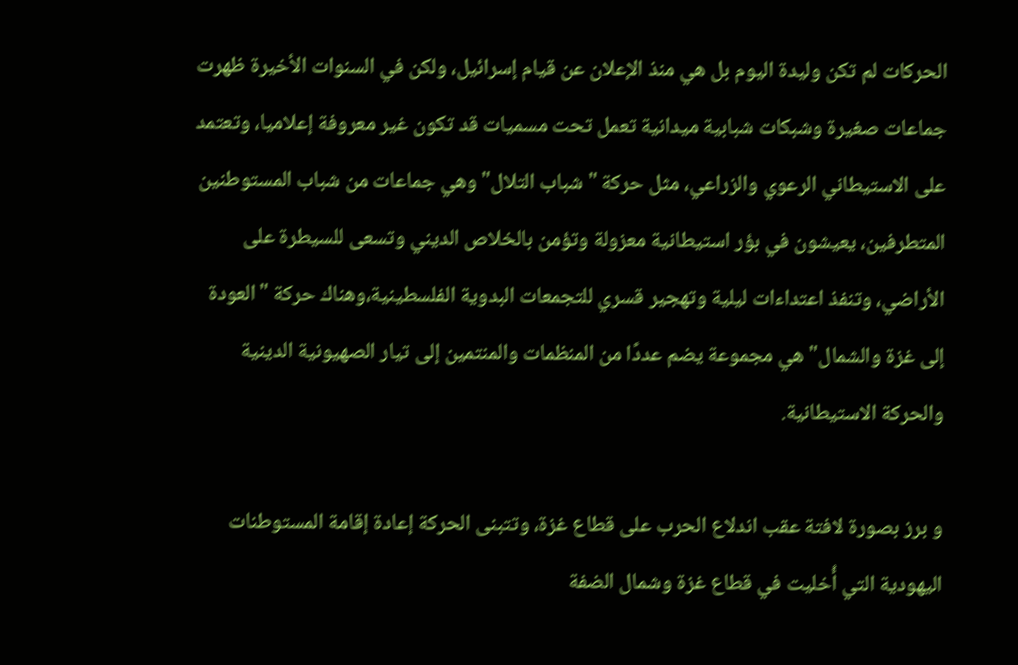الحركات لم تكن وليدة اليوم بل هي منذ الإعلان عن قيام إسرائيل، ولكن في السنوات الأخيرة ظهرت جماعات صغيرة وشبكات شبابية ميدانية تعمل تحت مسميات قد تكون غير معروفة إعلاميا، وتعتمد على الاستيطاني الرعوي والزراعي، مثل حركة " شباب التلال" وهي جماعات من شباب المستوطنين المتطرفين، يعيشون في بؤر استيطانية معزولة وتؤمن بالخلاص الديني وتسعى للسيطرة على  الأراضي، وتنفذ اعتداءات ليلية وتهجير قسري للتجمعات البدوية الفلسطينية،وهناك حركة "العودة إلى غزة والشمال" هي مجموعة يضم عددًا من المنظمات والمنتمين إلى تيار الصهيونية الدينية والحركة الاستيطانية.

و برز بصورة لافتة عقب اندلاع الحرب على قطاع غزة، وتتبنى الحركة إعادة إقامة المستوطنات اليهودية التي أُخليت في قطاع غزة وشمال الضفة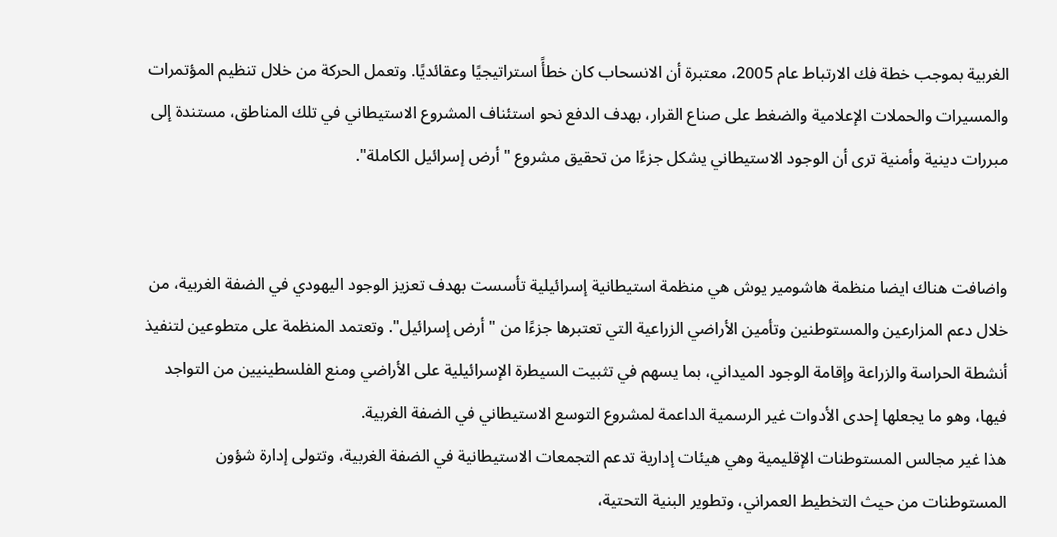الغربية بموجب خطة فك الارتباط عام 2005، معتبرة أن الانسحاب كان خطأً استراتيجيًا وعقائديًا. وتعمل الحركة من خلال تنظيم المؤتمرات والمسيرات والحملات الإعلامية والضغط على صناع القرار، بهدف الدفع نحو استئناف المشروع الاستيطاني في تلك المناطق، مستندة إلى مبررات دينية وأمنية ترى أن الوجود الاستيطاني يشكل جزءًا من تحقيق مشروع "أرض إسرائيل الكاملة".


واضافت هناك ايضا منظمة هاشومير يوش هي منظمة استيطانية إسرائيلية تأسست بهدف تعزيز الوجود اليهودي في الضفة الغربية، من خلال دعم المزارعين والمستوطنين وتأمين الأراضي الزراعية التي تعتبرها جزءًا من "أرض إسرائيل". وتعتمد المنظمة على متطوعين لتنفيذ أنشطة الحراسة والزراعة وإقامة الوجود الميداني، بما يسهم في تثبيت السيطرة الإسرائيلية على الأراضي ومنع الفلسطينيين من التواجد فيها، وهو ما يجعلها إحدى الأدوات غير الرسمية الداعمة لمشروع التوسع الاستيطاني في الضفة الغربية.
هذا غير مجالس المستوطنات الإقليمية وهي هيئات إدارية تدعم التجمعات الاستيطانية في الضفة الغربية، وتتولى إدارة شؤون المستوطنات من حيث التخطيط العمراني، وتطوير البنية التحتية،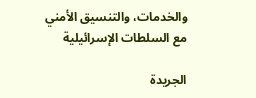والخدمات، والتنسيق الأمني مع السلطات الإسرائيلية

الجريدة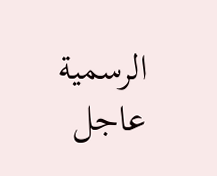الرسمية
عاجل